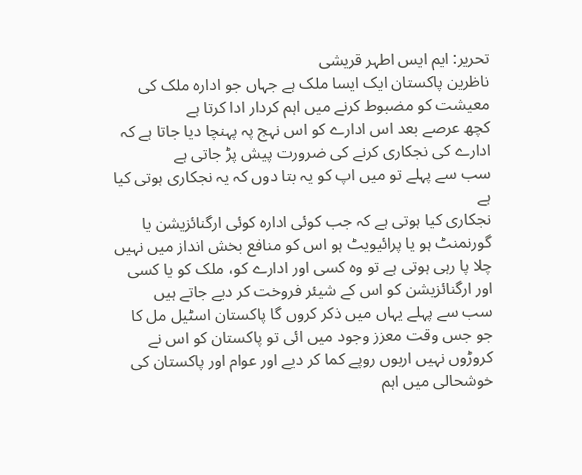تحریر: ایم ایس اطہر قریشی
ناظرین پاکستان ایک ایسا ملک ہے جہاں جو ادارہ ملک کی معیشت کو مضبوط کرنے میں اہم کردار ادا کرتا ہے
کچھ عرصے بعد اس ادارے کو اس نہج پہ پہنچا دیا جاتا ہے کہ ادارے کی نجکاری کرنے کی ضرورت پیش پڑ جاتی ہے
سب سے پہلے تو میں اپ کو یہ بتا دوں کہ یہ نجکاری ہوتی کیا ہے
نجکاری کیا ہوتی ہے کہ جب کوئی ادارہ کوئی ارگنائزیشن یا گورنمنٹ ہو یا پرائیویٹ ہو اس کو منافع بخش انداز میں نہیں چلا پا رہی ہوتی ہے تو وہ کسی اور ادارے کو، ملک کو یا کسی اور ارگنائزیشن کو اس کے شیئر فروخت کر دیے جاتے ہیں
سب سے پہلے یہاں میں ذکر کروں گا پاکستان اسٹیل مل کا جو جس وقت معزز وجود میں ائی تو پاکستان کو اس نے کروڑوں نہیں اربوں روپے کما کر دیے اور عوام اور پاکستان کی خوشحالی میں اہم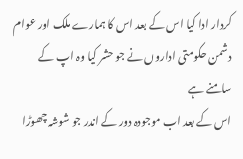کردار ادا کیا اس کے بعد اس کا ہمارے ملک اور عوام دشمن حکومتی اداروں نے جو حشر کیا وہ اپ کے سامنے ہے
اس کے بعد اب موجودہ دور کے اندر جو شوشہ چھوڑا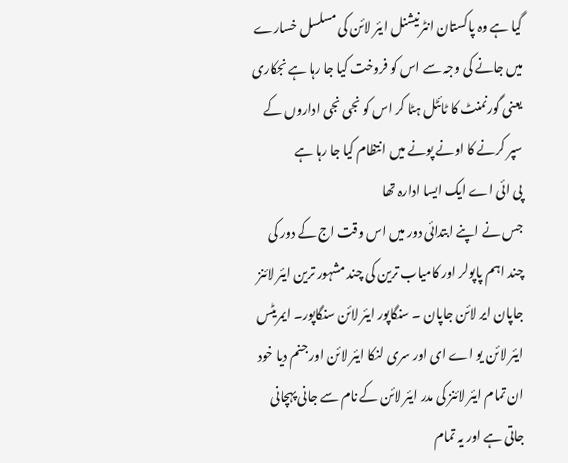گیا ہے وہ پاکستان انٹرنیشنل ایئر لائن کی مسلسل خسارے میں جانے کی وجہ سے اس کو فروخت کیا جا رہا ہے نجکاری یعنی گورنمنٹ کا ٹائٹل ہٹا کر اس کو نجی نجی اداروں کے سپر کرنے کا اونے پونے میں انتظام کیا جا رہا ہے
پی ائی اے ایک ایسا ادارہ تھا
جس نے اپنے ابتدائی دور میں اس وقت اج کے دور کی چند اہم پاپولر اور کامیاب ترین کی چند مشہور ترین ایئر لائنز جاپان ایر لائن جاپان ۔ سنگاپور ایئر لائن سنگاپور۔ ایمریٹس ایئر لائن یو اے ای اور سری لنکا ایئر لائن اور جنم دیا خود ان تمام ایئر لائنز کی مدر ایئر لائن کے نام سے جانی پہچانی جاتی ہے اور یہ تمام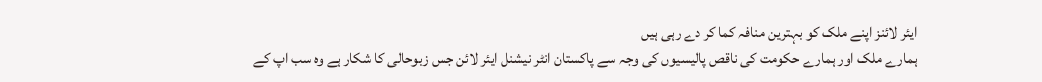ایئر لائنز اپنے ملک کو بہترین منافہ کما کر دے رہی ہیں
ہمارے ملک اور ہمارے حکومت کی ناقص پالیسیوں کی وجہ سے پاکستان انٹر نیشنل ایئر لائن جس زبوحالی کا شکار ہے وہ سب اپ کے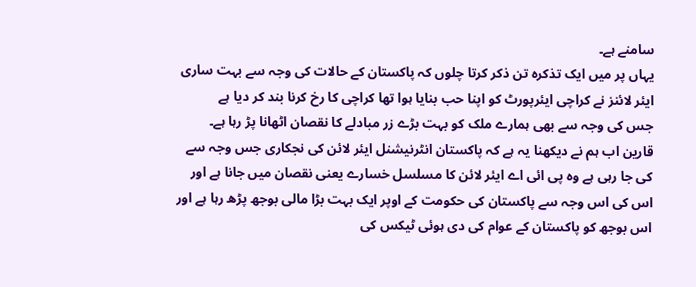سامنے ہے۔
یہاں پر میں ایک تذکرہ تن ذکر کرتا چلوں کہ پاکستان کے حالات کی وجہ سے بہت ساری ایئر لائنز نے کراچی ایئرپورٹ کو اپنا حب بنایا ہوا تھا کراچی کا رخ کرنا بند کر دیا ہے
جس کی وجہ سے بھی ہمارے ملک کو بہت بڑے زر مبادلے کا نقصان اٹھانا پڑ رہا ہے۔
قارین اب ہم نے دیکھنا یہ ہے کہ پاکستان انٹرنیشنل ایئر لائن کی نجکاری جس وجہ سے کی جا رہی ہے وہ پی ائی اے ایئر لائن کا مسلسل خسارے یعنی نقصان میں جانا ہے اور اس کی اس وجہ سے پاکستان کی حکومت کے اوپر ایک بہت بڑا مالی بوجھ پڑھ رہا ہے اور اس بوجھ کو پاکستان کے عوام کی دی ہوئی ٹیکس کی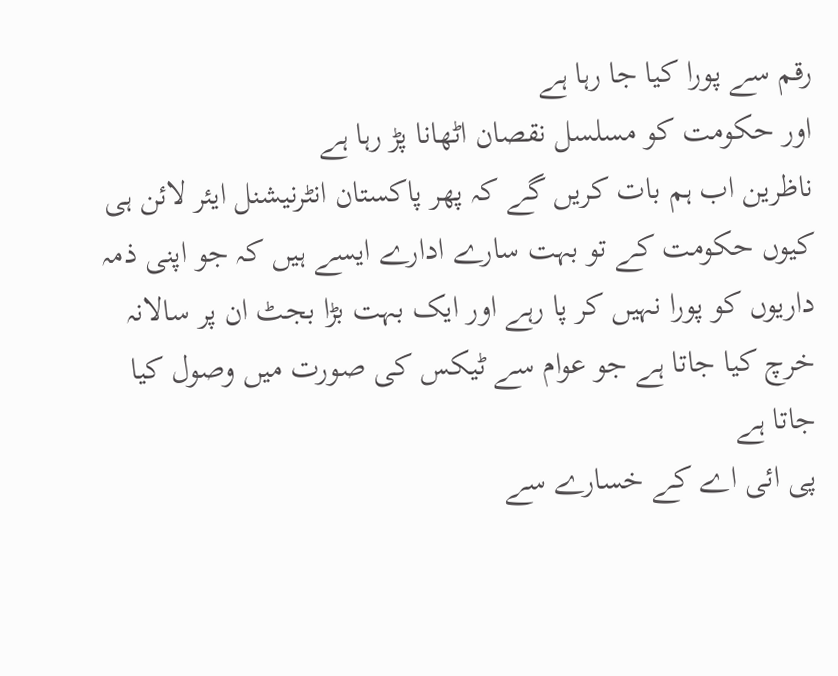رقم سے پورا کیا جا رہا ہے
اور حکومت کو مسلسل نقصان اٹھانا پڑ رہا ہے
ناظرین اب ہم بات کریں گے کہ پھر پاکستان انٹرنیشنل ایئر لائن ہی کیوں حکومت کے تو بہت سارے ادارے ایسے ہیں کہ جو اپنی ذمہ داریوں کو پورا نہیں کر پا رہے اور ایک بہت بڑا بجٹ ان پر سالانہ خرچ کیا جاتا ہے جو عوام سے ٹیکس کی صورت میں وصول کیا جاتا ہے
پی ائی اے کے خسارے سے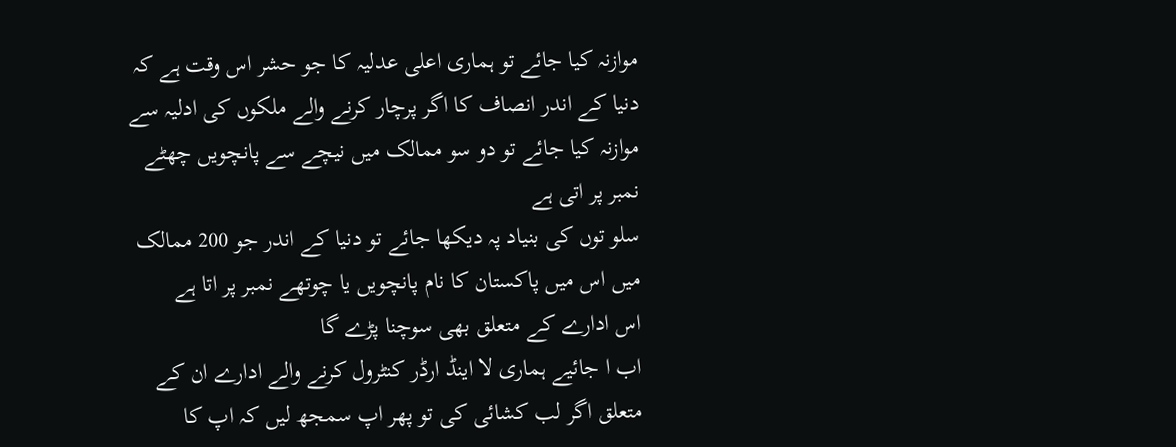موازنہ کیا جائے تو ہماری اعلی عدلیہ کا جو حشر اس وقت ہے کہ دنیا کے اندر انصاف کا اگر پرچار کرنے والے ملکوں کی ادلیہ سے موازنہ کیا جائے تو دو سو ممالک میں نیچے سے پانچویں چھٹے نمبر پر اتی ہے
سلو توں کی بنیاد پہ دیکھا جائے تو دنیا کے اندر جو 200 ممالک میں اس میں پاکستان کا نام پانچویں یا چوتھے نمبر پر اتا ہے
اس ادارے کے متعلق بھی سوچنا پڑے گا
اب ا جائیے ہماری لا اینڈ ارڈر کنٹرول کرنے والے ادارے ان کے متعلق اگر لب کشائی کی تو پھر اپ سمجھ لیں کہ اپ کا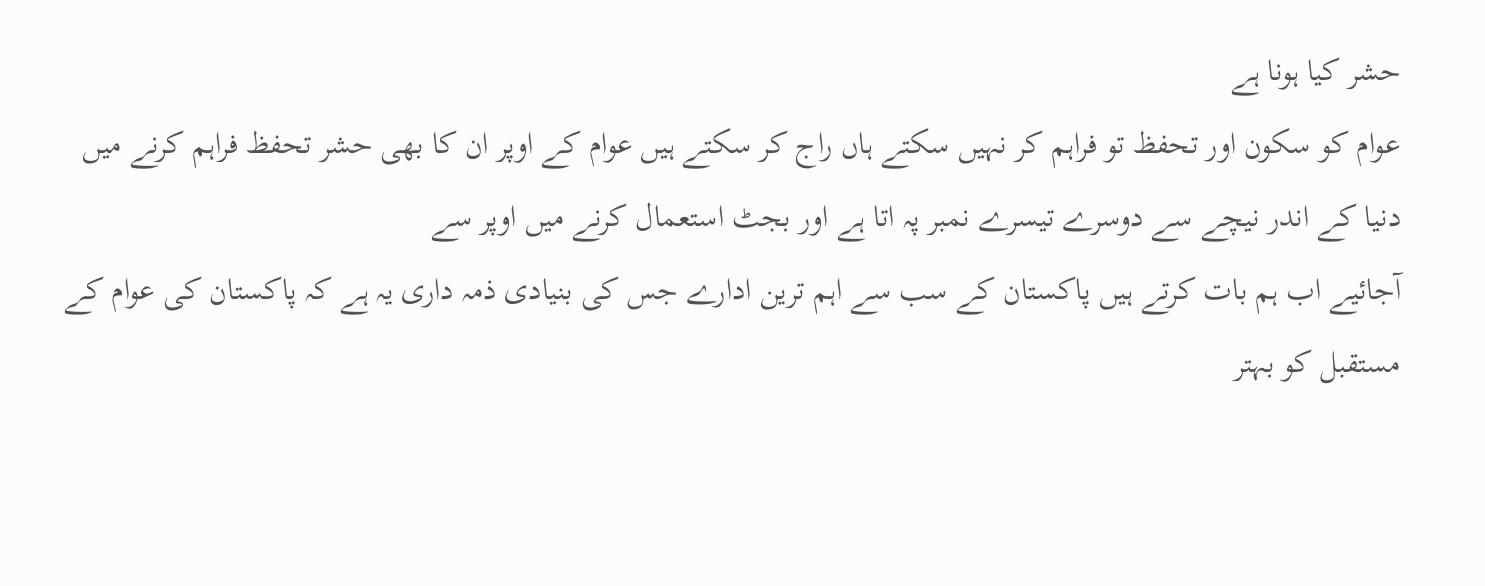حشر کیا ہونا ہے
عوام کو سکون اور تحفظ تو فراہم کر نہیں سکتے ہاں راج کر سکتے ہیں عوام کے اوپر ان کا بھی حشر تحفظ فراہم کرنے میں دنیا کے اندر نیچے سے دوسرے تیسرے نمبر پہ اتا ہے اور بجٹ استعمال کرنے میں اوپر سے
آجائیے اب ہم بات کرتے ہیں پاکستان کے سب سے اہم ترین ادارے جس کی بنیادی ذمہ داری یہ ہے کہ پاکستان کی عوام کے مستقبل کو بہتر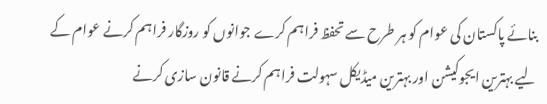بنائے پاکستان کی عوام کو ہر طرح سے تحفظ فراہم کرے جوانوں کو روزگار فراہم کرنے عوام کے لیے بہترین ایجوکیشن اور بہترین میڈیکل سہولت فراہم کرنے قانون سازی کرنے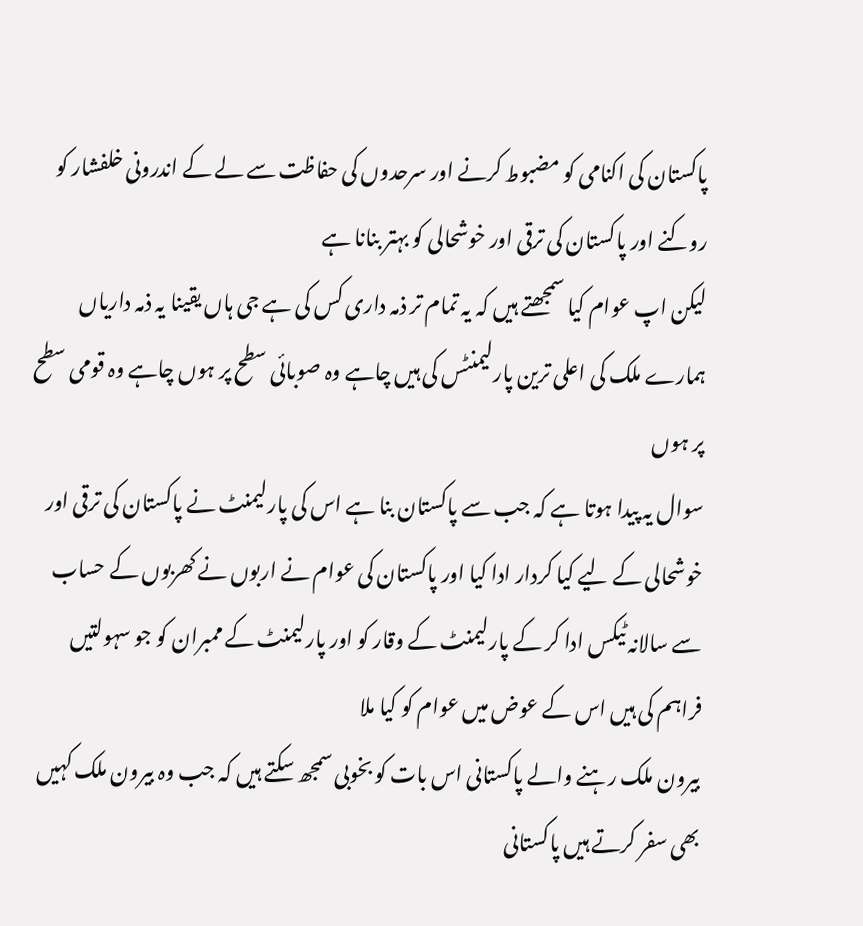پاکستان کی اکنامی کو مضبوط کرنے اور سرحدوں کی حفاظت سے لے کے اندرونی خلفشار کو روکنے اور پاکستان کی ترقی اور خوشحالی کو بہتر بنانا ہے
لیکن اپ عوام کیا سمجھتے ہیں کہ یہ تمام تر ذمہ داری کس کی ہے جی ہاں یقینا یہ ذمہ داریاں ہمارے ملک کی اعلی ترین پارلیمنٹس کی ہیں چاہے وہ صوبائی سطح پر ہوں چاہے وہ قومی سطح پر ہوں
سوال یہ پیدا ہوتا ہے کہ جب سے پاکستان بنا ہے اس کی پارلیمنٹ نے پاکستان کی ترقی اور خوشحالی کے لیے کیا کردار ادا کیا اور پاکستان کی عوام نے اربوں نے کھربوں کے حساب سے سالانہ ٹیکس ادا کر کے پارلیمنٹ کے وقار کو اور پارلیمنٹ کے ممبران کو جو سہولتیں فراہم کی ہیں اس کے عوض میں عوام کو کیا ملا
بیرون ملک رہنے والے پاکستانی اس بات کو بخوبی سمجھ سکتے ہیں کہ جب وہ بیرون ملک کہیں بھی سفر کرتے ہیں پاکستانی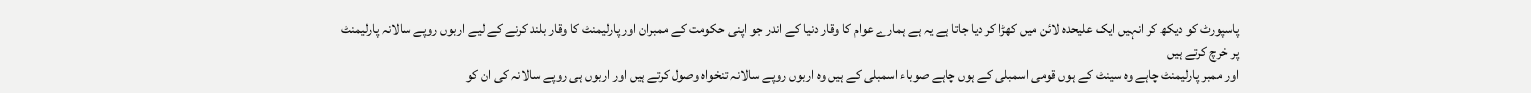پاسپورٹ کو دیکھ کر انہیں ایک علیحدہ لائن میں کھڑا کر دیا جاتا ہے یہ ہے ہمارے عوام کا وقار دنیا کے اندر جو اپنی حکومت کے ممبران اور پارلیمنٹ کا وقار بلند کرنے کے لیے اربوں روپے سالانہ پارلیمنٹ پر خرچ کرتے ہیں
اور ممبر پارلیمنٹ چاہے وہ سینٹ کے ہوں قومی اسمبلی کے ہوں چاہے صوباء اسمبلی کے ہیں وہ اربوں روپے سالانہ تنخواہ وصول کرتے ہیں اور اربوں ہی روپے سالانہ کی ان کو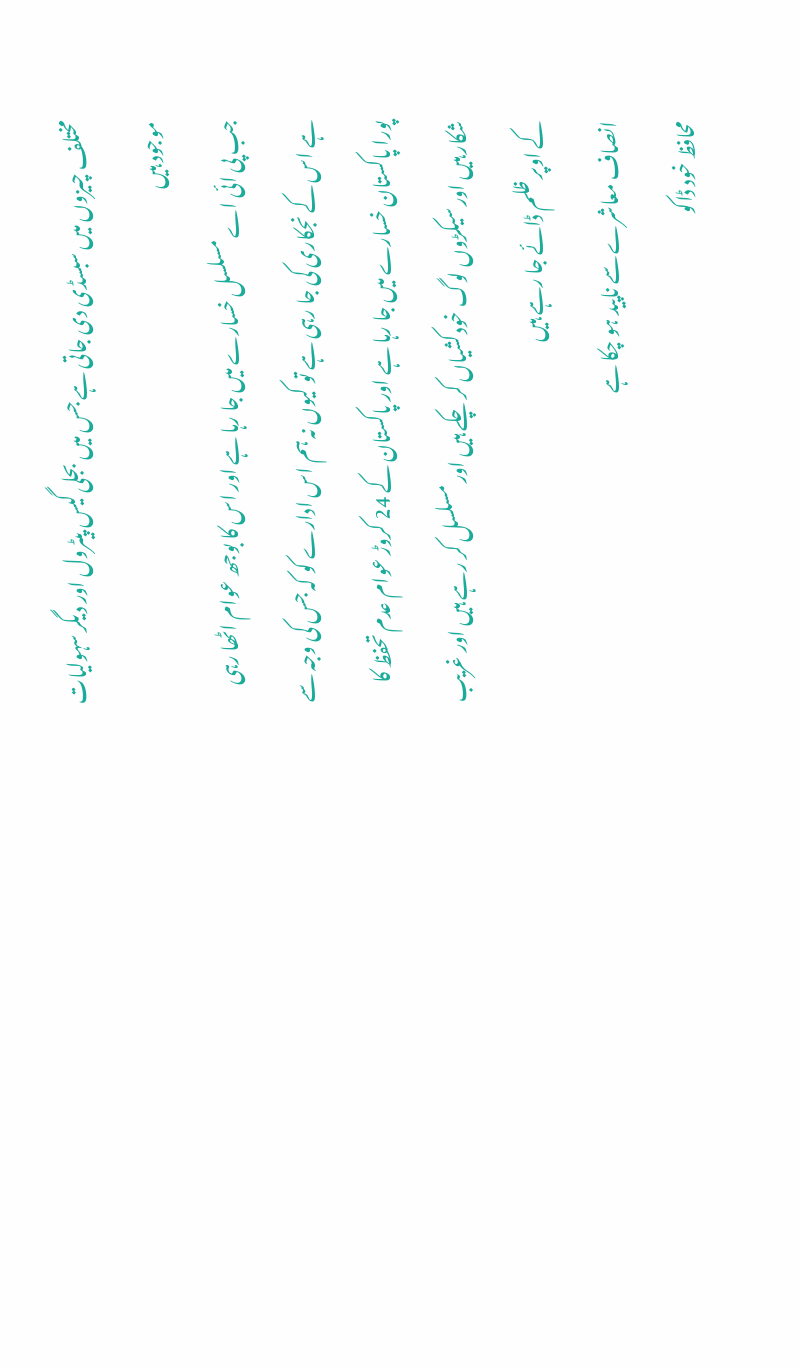مختلف چیزوں میں سبسڈی دی جاتی ہے جس میں بجلی گیس پیٹرول اور دیگر سہولیات موجود ہیں
جب پی ائی اے مسلسل خسارے میں جا رہا ہے اور اس کا بوجھ عوام اٹھا رہی ہے اس کے نجکاری کی جا رہی ہے تو کیوں نہ ہم اس ادارے کو کہ جس کی وجہ سے پورا پاکستان خسارے میں جا رہا ہے اور پاکستان کے 24 کروڑ عوام عدم تحفظ کا شکار ہیں اور سیکڑوں لوگ خودکشیاں کر چکے ہیں اور مسلسل کر رہے ہیں اور غریب کے اوپر ظلم ڈائے جا رہے ہیں
انصاف معاشرے سے ناپید ہو چکا ہے
محافظ خود ڈاکو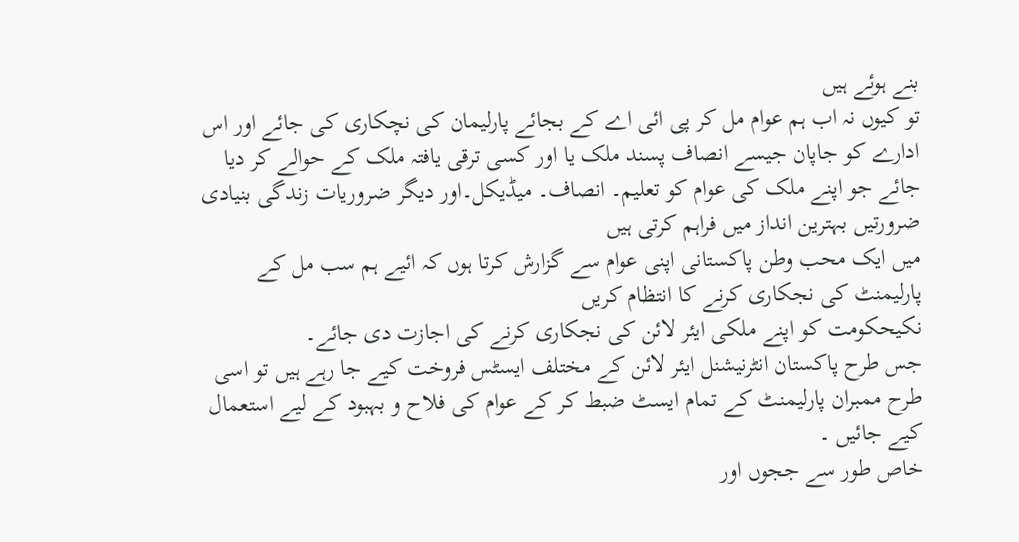بنے ہوئے ہیں
تو کیوں نہ اب ہم عوام مل کر پی ائی اے کے بجائے پارلیمان کی نچکاری کی جائے اور اس ادارے کو جاپان جیسے انصاف پسند ملک یا اور کسی ترقی یافتہ ملک کے حوالے کر دیا جائے جو اپنے ملک کی عوام کو تعلیم۔ انصاف۔ میڈیکل۔اور دیگر ضروریات زندگی بنیادی ضرورتیں بہترین انداز میں فراہم کرتی ہیں
میں ایک محب وطن پاکستانی اپنی عوام سے گزارش کرتا ہوں کہ ائیے ہم سب مل کے پارلیمنٹ کی نجکاری کرنے کا انتظام کریں
نکیحکومت کو اپنے ملکی ایئر لائن کی نجکاری کرنے کی اجازت دی جائے۔
جس طرح پاکستان انٹرنیشنل ایئر لائن کے مختلف ایسٹس فروخت کیے جا رہے ہیں تو اسی طرح ممبران پارلیمنٹ کے تمام ایسٹ ضبط کر کے عوام کی فلاح و بہبود کے لیے استعمال کیے جائیں ۔
خاص طور سے ججوں اور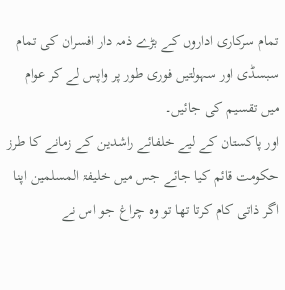تمام سرکاری اداروں کے بڑے ذمہ دار افسران کی تمام سبسڈی اور سہولتیں فوری طور پر واپس لے کر عوام میں تقسیم کی جائیں۔
اور پاکستان کے لیے خلفائے راشدین کے زمانے کا طرز حکومت قائم کیا جائے جس میں خلیفۃ المسلمین اپنا اگر ذاتی کام کرتا تھا تو وہ چراغ جو اس نے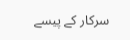سرکار کے پیسے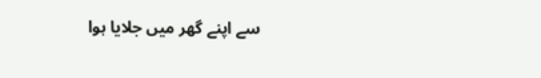سے اپنے گھر میں جلایا ہوا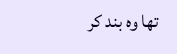تھا وہ بند کر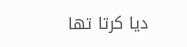دیا کرتا تھا